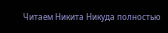Читаем Никита Никуда полностью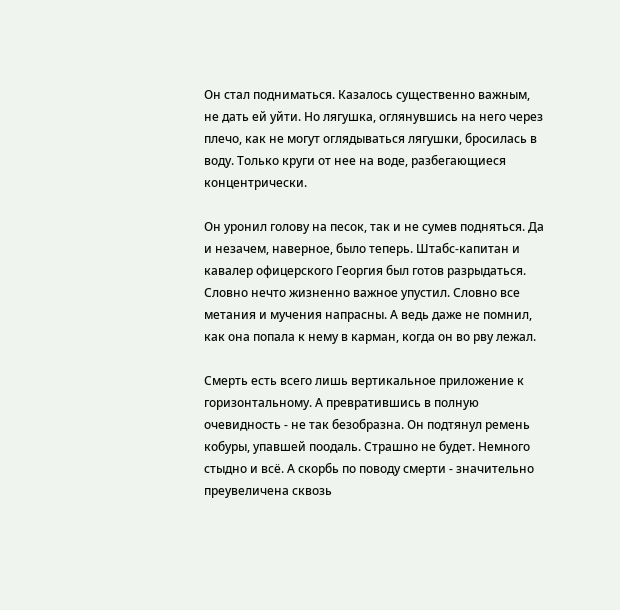Он стал подниматься. Казалось существенно важным, не дать ей уйти. Но лягушка, оглянувшись на него через плечо, как не могут оглядываться лягушки, бросилась в воду. Только круги от нее на воде, разбегающиеся концентрически.

Он уронил голову на песок, так и не сумев подняться. Да и незачем, наверное, было теперь. Штабс-капитан и кавалер офицерского Георгия был готов разрыдаться. Словно нечто жизненно важное упустил. Словно все метания и мучения напрасны. А ведь даже не помнил, как она попала к нему в карман, когда он во рву лежал.

Смерть есть всего лишь вертикальное приложение к горизонтальному. А превратившись в полную очевидность - не так безобразна. Он подтянул ремень кобуры, упавшей поодаль. Страшно не будет. Немного стыдно и всё. А скорбь по поводу смерти - значительно преувеличена сквозь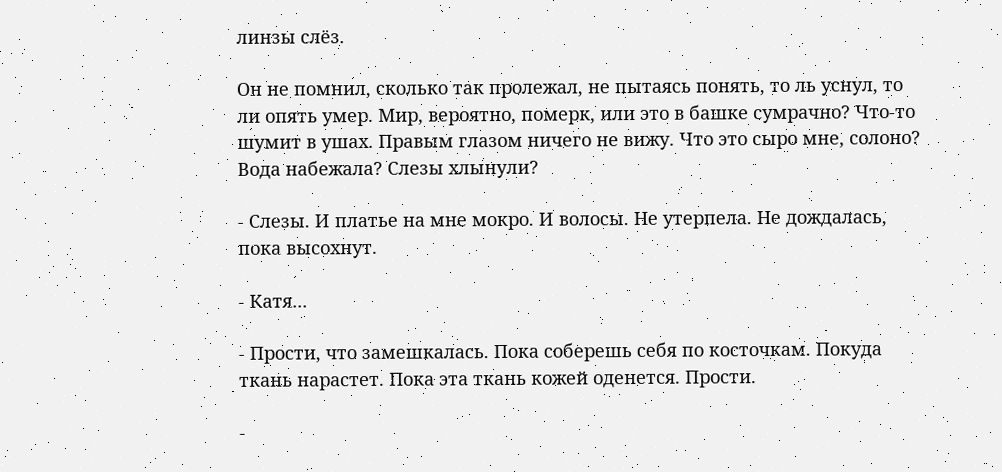линзы слёз.

Он не помнил, сколько так пролежал, не пытаясь понять, то ль уснул, то ли опять умер. Мир, вероятно, померк, или это в башке сумрачно? Что-то шумит в ушах. Правым глазом ничего не вижу. Что это сыро мне, солоно? Вода набежала? Слезы хлынули?

- Слезы. И платье на мне мокро. И волосы. Не утерпела. Не дождалась, пока высохнут.

- Катя...

- Прости, что замешкалась. Пока соберешь себя по косточкам. Покуда ткань нарастет. Пока эта ткань кожей оденется. Прости.

-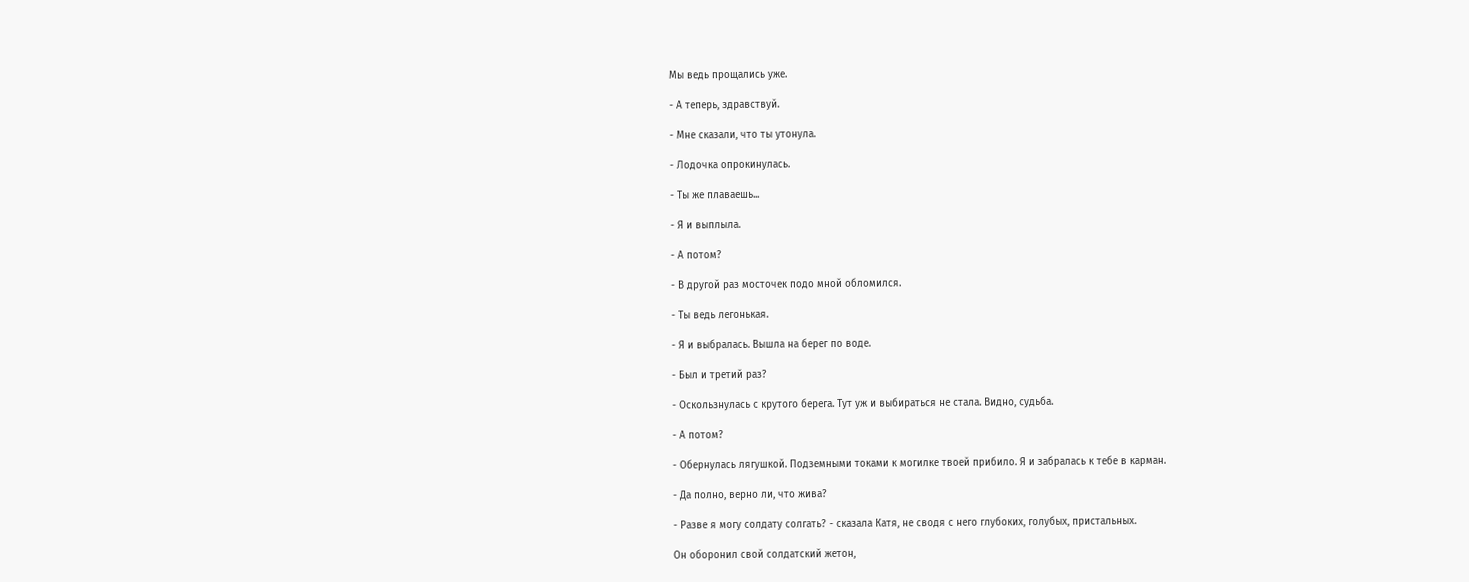Мы ведь прощались уже.

- А теперь, здравствуй.

- Мне сказали, что ты утонула.

- Лодочка опрокинулась.

- Ты же плаваешь...

- Я и выплыла.

- А потом?

- В другой раз мосточек подо мной обломился.

- Ты ведь легонькая.

- Я и выбралась. Вышла на берег по воде.

- Был и третий раз?

- Оскользнулась с крутого берега. Тут уж и выбираться не стала. Видно, судьба.

- А потом?

- Обернулась лягушкой. Подземными токами к могилке твоей прибило. Я и забралась к тебе в карман.

- Да полно, верно ли, что жива?

- Разве я могу солдату солгать? - сказала Катя, не сводя с него глубоких, голубых, пристальных.

Он оборонил свой солдатский жетон,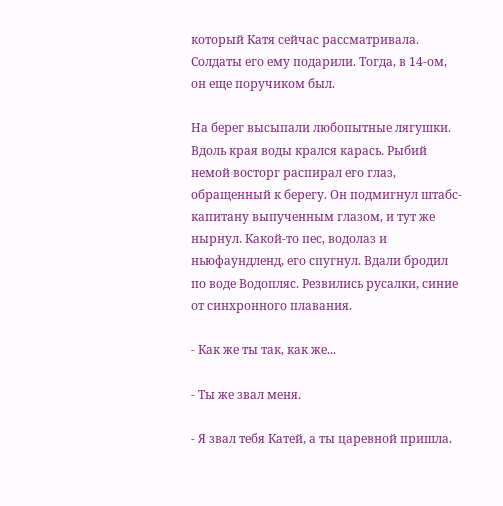который Катя сейчас рассматривала. Солдаты его ему подарили. Тогда, в 14-ом, он еще поручиком был.

На берег высыпали любопытные лягушки. Вдоль края воды крался карась. Рыбий немой восторг распирал его глаз, обращенный к берегу. Он подмигнул штабс-капитану выпученным глазом, и тут же нырнул. Какой-то пес, водолаз и ньюфаундленд, его спугнул. Вдали бродил по воде Водопляс. Резвились русалки, синие от синхронного плавания.

- Как же ты так, как же...

- Ты же звал меня.

- Я звал тебя Катей, а ты царевной пришла.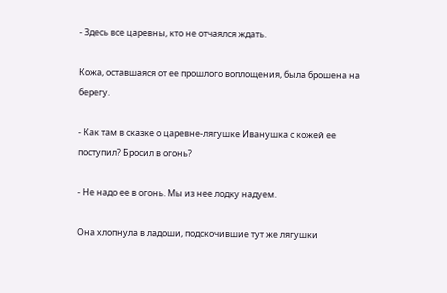- Здесь все царевны, кто не отчаялся ждать.

Кожа, оставшаяся от ее прошлого воплощения, была брошена на берегу.

- Как там в сказке о царевне-лягушке Иванушка с кожей ее поступил? Бросил в огонь?

- Не надо ее в огонь. Мы из нее лодку надуем.

Она хлопнула в ладоши, подскочившие тут же лягушки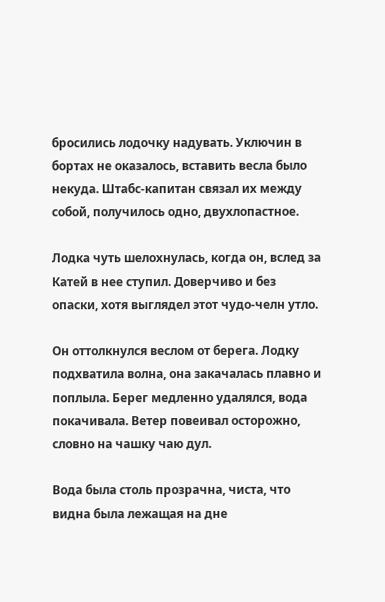бросились лодочку надувать. Уключин в бортах не оказалось, вставить весла было некуда. Штабс-капитан связал их между собой, получилось одно, двухлопастное.

Лодка чуть шелохнулась, когда он, вслед за Катей в нее ступил. Доверчиво и без опаски, хотя выглядел этот чудо-челн утло.

Он оттолкнулся веслом от берега. Лодку подхватила волна, она закачалась плавно и поплыла. Берег медленно удалялся, вода покачивала. Ветер повеивал осторожно, словно на чашку чаю дул.

Вода была столь прозрачна, чиста, что видна была лежащая на дне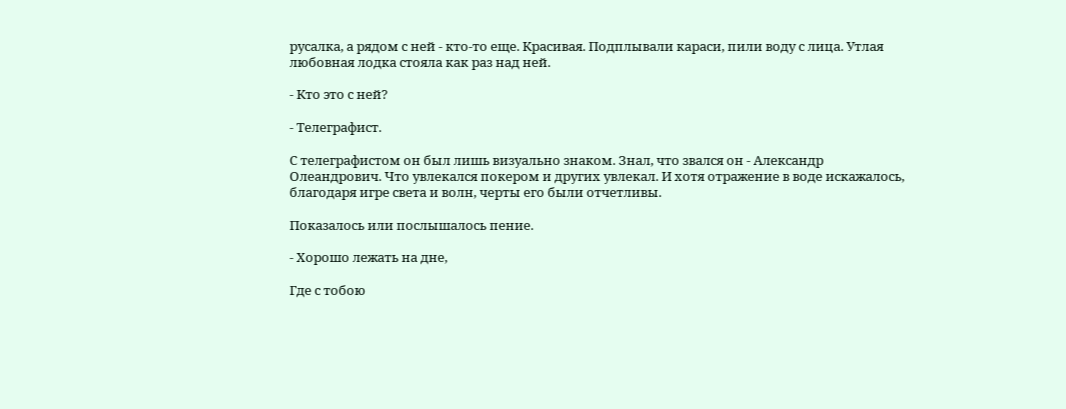русалка, а рядом с ней - кто-то еще. Красивая. Подплывали караси, пили воду с лица. Утлая любовная лодка стояла как раз над ней.

- Кто это с ней?

- Телеграфист.

С телеграфистом он был лишь визуально знаком. Знал, что звался он - Александр Олеандрович. Что увлекался покером и других увлекал. И хотя отражение в воде искажалось, благодаря игре света и волн, черты его были отчетливы.

Показалось или послышалось пение.

- Хорошо лежать на дне,

Где с тобою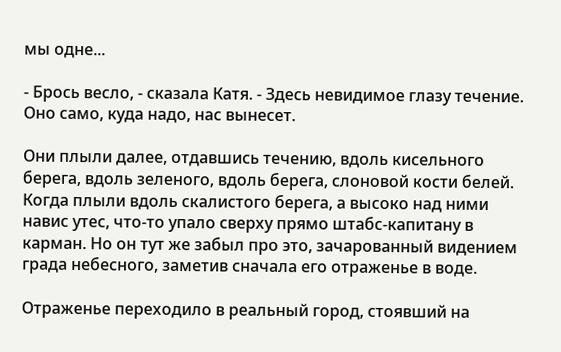мы одне...

- Брось весло, - сказала Катя. - Здесь невидимое глазу течение. Оно само, куда надо, нас вынесет.

Они плыли далее, отдавшись течению, вдоль кисельного берега, вдоль зеленого, вдоль берега, слоновой кости белей. Когда плыли вдоль скалистого берега, а высоко над ними навис утес, что-то упало сверху прямо штабс-капитану в карман. Но он тут же забыл про это, зачарованный видением града небесного, заметив сначала его отраженье в воде.

Отраженье переходило в реальный город, стоявший на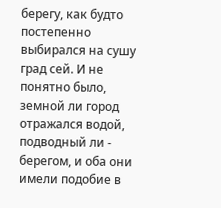берегу, как будто постепенно выбирался на сушу град сей. И не понятно было, земной ли город отражался водой, подводный ли - берегом, и оба они имели подобие в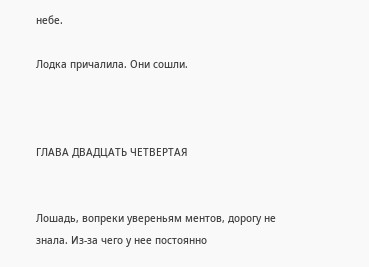небе.

Лодка причалила. Они сошли.



ГЛАВА ДВАДЦАТЬ ЧЕТВЕРТАЯ


Лошадь, вопреки увереньям ментов, дорогу не знала. Из-за чего у нее постоянно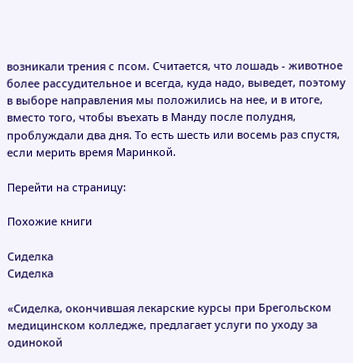возникали трения с псом. Считается, что лошадь - животное более рассудительное и всегда, куда надо, выведет, поэтому в выборе направления мы положились на нее, и в итоге, вместо того, чтобы въехать в Манду после полудня, проблуждали два дня. То есть шесть или восемь раз спустя, если мерить время Маринкой.

Перейти на страницу:

Похожие книги

Сиделка
Сиделка

«Сиделка, окончившая лекарские курсы при Брегольском медицинском колледже, предлагает услуги по уходу за одинокой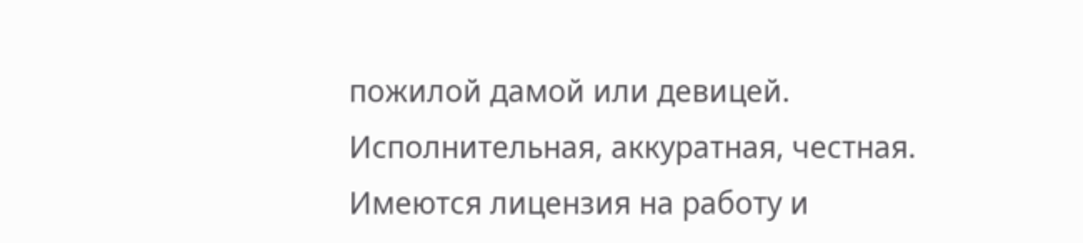пожилой дамой или девицей. Исполнительная, аккуратная, честная. Имеются лицензия на работу и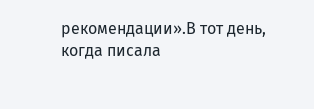рекомендации».В тот день, когда писала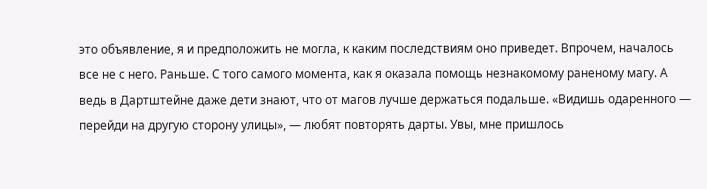это объявление, я и предположить не могла, к каким последствиям оно приведет. Впрочем, началось все не с него. Раньше. С того самого момента, как я оказала помощь незнакомому раненому магу. А ведь в Дартштейне даже дети знают, что от магов лучше держаться подальше. «Видишь одаренного — перейди на другую сторону улицы», — любят повторять дарты. Увы, мне пришлось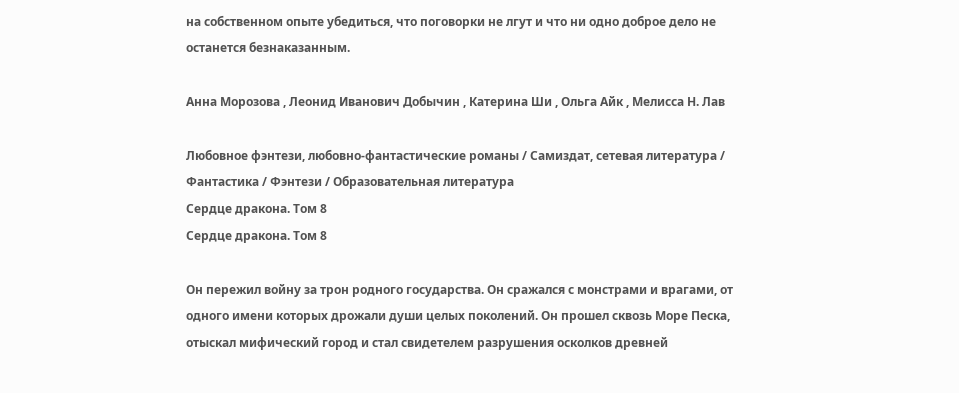на собственном опыте убедиться, что поговорки не лгут и что ни одно доброе дело не останется безнаказанным.

Анна Морозова , Леонид Иванович Добычин , Катерина Ши , Ольга Айк , Мелисса Н. Лав

Любовное фэнтези, любовно-фантастические романы / Самиздат, сетевая литература / Фантастика / Фэнтези / Образовательная литература
Сердце дракона. Том 8
Сердце дракона. Том 8

Он пережил войну за трон родного государства. Он сражался с монстрами и врагами, от одного имени которых дрожали души целых поколений. Он прошел сквозь Море Песка, отыскал мифический город и стал свидетелем разрушения осколков древней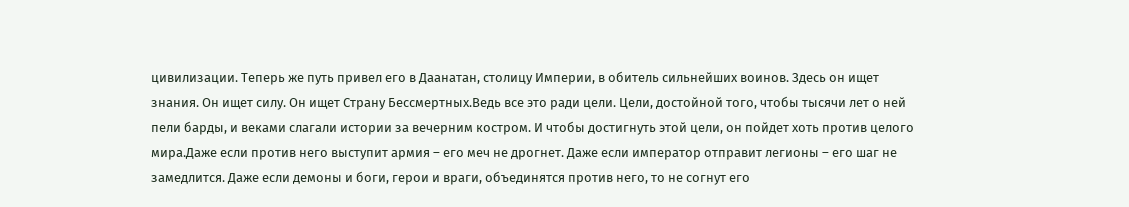цивилизации. Теперь же путь привел его в Даанатан, столицу Империи, в обитель сильнейших воинов. Здесь он ищет знания. Он ищет силу. Он ищет Страну Бессмертных.Ведь все это ради цели. Цели, достойной того, чтобы тысячи лет о ней пели барды, и веками слагали истории за вечерним костром. И чтобы достигнуть этой цели, он пойдет хоть против целого мира.Даже если против него выступит армия – его меч не дрогнет. Даже если император отправит легионы – его шаг не замедлится. Даже если демоны и боги, герои и враги, объединятся против него, то не согнут его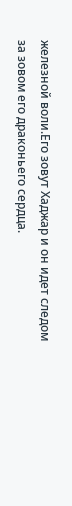железной воли.Его зовут Хаджар и он идет следом за зовом его драконьего сердца.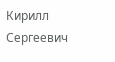Кирилл Сергеевич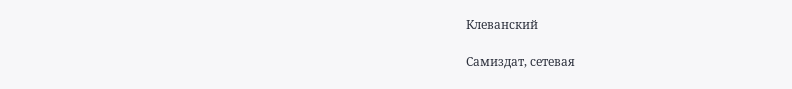Клеванский

Самиздат, сетевая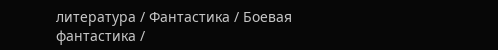литература / Фантастика / Боевая фантастика /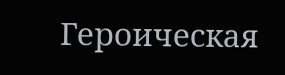Героическая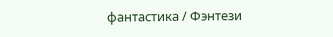фантастика / Фэнтези